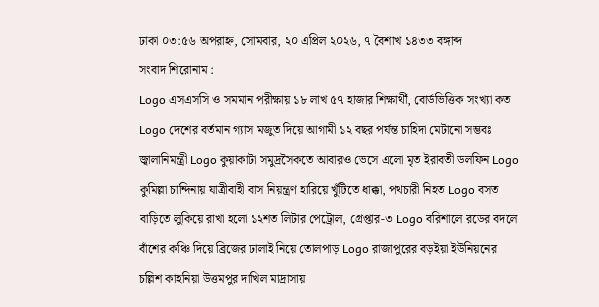ঢাকা ০৩:৫৬ অপরাহ্ন, সোমবার, ২০ এপ্রিল ২০২৬, ৭ বৈশাখ ১৪৩৩ বঙ্গাব্দ
সংবাদ শিরোনাম :
Logo এসএসসি ও সমমান পরীক্ষায় ১৮ লাখ ৫৭ হাজার শিক্ষার্থী, বোর্ডভিত্তিক সংখ্যা কত Logo দেশের বর্তমান গ্যাস মজুত দিয়ে আগামী ১২ বছর পর্যন্ত চাহিদা মেটানো সম্ভবঃ জ্বালানিমন্ত্রী Logo কুয়াকাটা সমুদ্রসৈকতে আবারও ভেসে এলো মৃত ইরাবতী ডলফিন Logo কুমিল্লা চান্দিনায় যাত্রীবাহী বাস নিয়ন্ত্রণ হারিয়ে খুঁটিতে ধাক্কা, পথচারী নিহত Logo বসত বাড়িতে লুকিয়ে রাখা হলো ১২শত লিটার পেট্রোল, গ্রেপ্তার-৩ Logo বরিশালে রডের বদলে বাঁশের কঞ্চি দিয়ে ব্রিজের ঢালাই নিয়ে তোলপাড় Logo রাজাপুরের বড়ইয়া ইউনিয়নের চল্লিশ কাহনিয়া উত্তমপুর দাখিল মাদ্রাসায়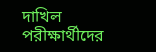দাখিল পরীক্ষার্থীদের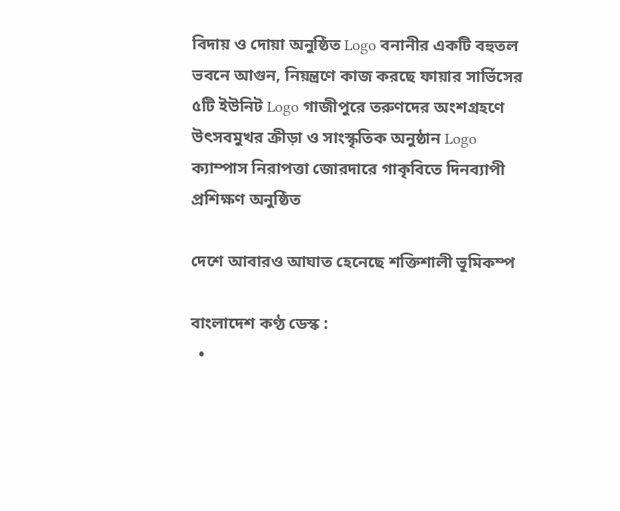বিদায় ও দোয়া অনুষ্ঠিত Logo বনানীর একটি বহুতল ভবনে আগুন, নিয়ন্ত্রণে কাজ করছে ফায়ার সার্ভিসের ৫টি ইউনিট Logo গাজীপুরে তরুণদের অংশগ্রহণে উৎসবমুখর ক্রীড়া ও সাংস্কৃতিক অনুষ্ঠান Logo ক্যাম্পাস নিরাপত্তা জোরদারে গাকৃবিতে দিনব্যাপী প্রশিক্ষণ অনুষ্ঠিত

দেশে আবারও আঘাত হেনেছে শক্তিশালী ভূমিকম্প

বাংলাদেশ কণ্ঠ ডেস্ক :
  •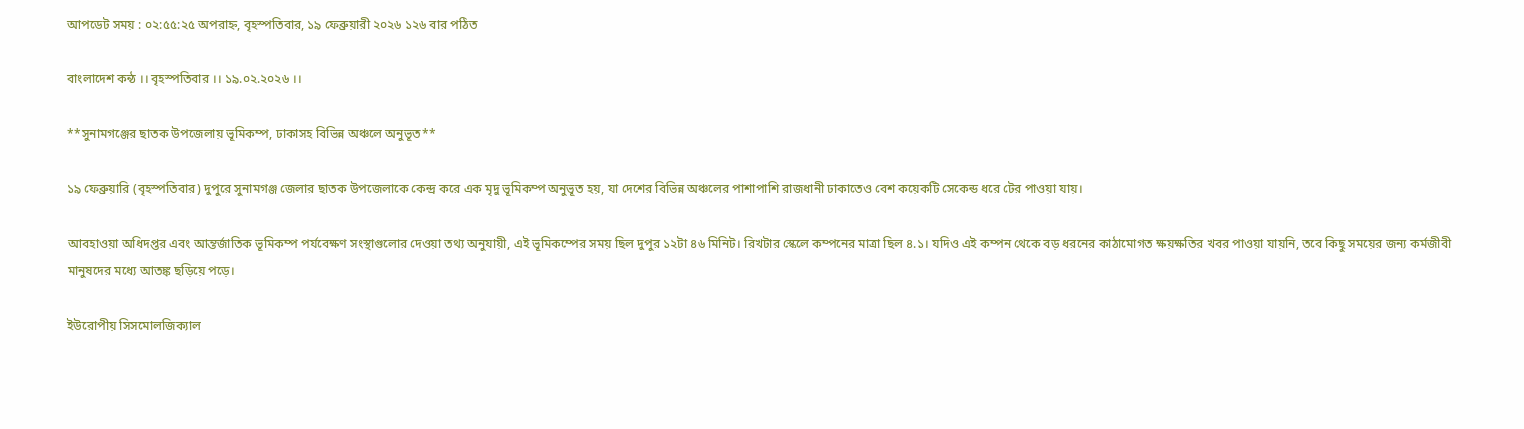আপডেট সময় : ০২:৫৫:২৫ অপরাহ্ন, বৃহস্পতিবার, ১৯ ফেব্রুয়ারী ২০২৬ ১২৬ বার পঠিত

বাংলাদেশ কন্ঠ ।। বৃহস্পতিবার ।। ১৯.০২.২০২৬ ।।

**সুনামগঞ্জের ছাতক উপজেলায় ভূমিকম্প, ঢাকাসহ বিভিন্ন অঞ্চলে অনুভূত**

১৯ ফেব্রুয়ারি (বৃহস্পতিবার) দুপুরে সুনামগঞ্জ জেলার ছাতক উপজেলাকে কেন্দ্র করে এক মৃদু ভূমিকম্প অনুভূত হয়, যা দেশের বিভিন্ন অঞ্চলের পাশাপাশি রাজধানী ঢাকাতেও বেশ কয়েকটি সেকেন্ড ধরে টের পাওয়া যায়।

আবহাওয়া অধিদপ্তর এবং আন্তর্জাতিক ভূমিকম্প পর্যবেক্ষণ সংস্থাগুলোর দেওয়া তথ্য অনুযায়ী, এই ভূমিকম্পের সময় ছিল দুপুর ১২টা ৪৬ মিনিট। রিখটার স্কেলে কম্পনের মাত্রা ছিল ৪.১। যদিও এই কম্পন থেকে বড় ধরনের কাঠামোগত ক্ষয়ক্ষতির খবর পাওয়া যায়নি, তবে কিছু সময়ের জন্য কর্মজীবী মানুষদের মধ্যে আতঙ্ক ছড়িয়ে পড়ে।

ইউরোপীয় সিসমোলজিক্যাল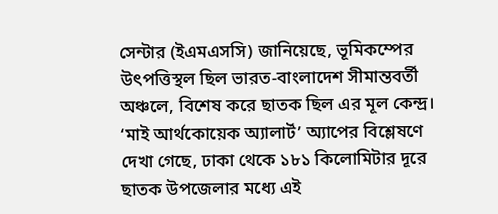সেন্টার (ইএমএসসি) জানিয়েছে, ভূমিকম্পের উৎপত্তিস্থল ছিল ভারত-বাংলাদেশ সীমান্তবর্তী অঞ্চলে, বিশেষ করে ছাতক ছিল এর মূল কেন্দ্র। ‘মাই আর্থকোয়েক অ্যালার্ট’ অ্যাপের বিশ্লেষণে দেখা গেছে, ঢাকা থেকে ১৮১ কিলোমিটার দূরে ছাতক উপজেলার মধ্যে এই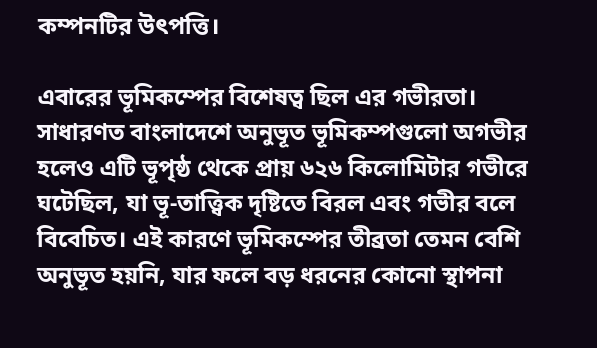কম্পনটির উৎপত্তি।

এবারের ভূমিকম্পের বিশেষত্ব ছিল এর গভীরতা। সাধারণত বাংলাদেশে অনুভূত ভূমিকম্পগুলো অগভীর হলেও এটি ভূপৃষ্ঠ থেকে প্রায় ৬২৬ কিলোমিটার গভীরে ঘটেছিল, যা ভূ-তাত্ত্বিক দৃষ্টিতে বিরল এবং গভীর বলে বিবেচিত। এই কারণে ভূমিকম্পের তীব্রতা তেমন বেশি অনুভূত হয়নি, যার ফলে বড় ধরনের কোনো স্থাপনা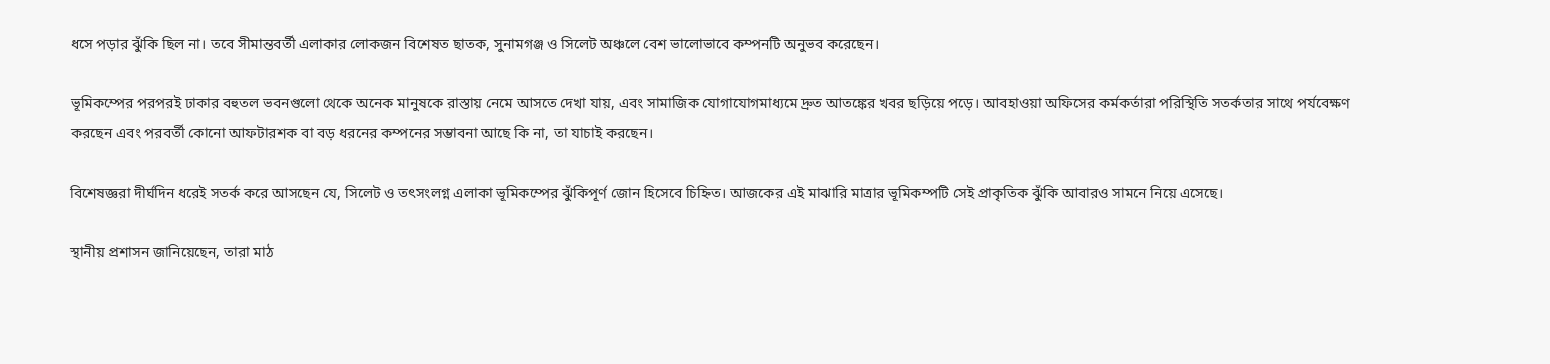ধসে পড়ার ঝুঁকি ছিল না। তবে সীমান্তবর্তী এলাকার লোকজন বিশেষত ছাতক, সুনামগঞ্জ ও সিলেট অঞ্চলে বেশ ভালোভাবে কম্পনটি অনুভব করেছেন।

ভূমিকম্পের পরপরই ঢাকার বহুতল ভবনগুলো থেকে অনেক মানুষকে রাস্তায় নেমে আসতে দেখা যায়, এবং সামাজিক যোগাযোগমাধ্যমে দ্রুত আতঙ্কের খবর ছড়িয়ে পড়ে। আবহাওয়া অফিসের কর্মকর্তারা পরিস্থিতি সতর্কতার সাথে পর্যবেক্ষণ করছেন এবং পরবর্তী কোনো আফটারশক বা বড় ধরনের কম্পনের সম্ভাবনা আছে কি না, তা যাচাই করছেন।

বিশেষজ্ঞরা দীর্ঘদিন ধরেই সতর্ক করে আসছেন যে, সিলেট ও তৎসংলগ্ন এলাকা ভূমিকম্পের ঝুঁকিপূর্ণ জোন হিসেবে চিহ্নিত। আজকের এই মাঝারি মাত্রার ভূমিকম্পটি সেই প্রাকৃতিক ঝুঁকি আবারও সামনে নিয়ে এসেছে।

স্থানীয় প্রশাসন জানিয়েছেন, তারা মাঠ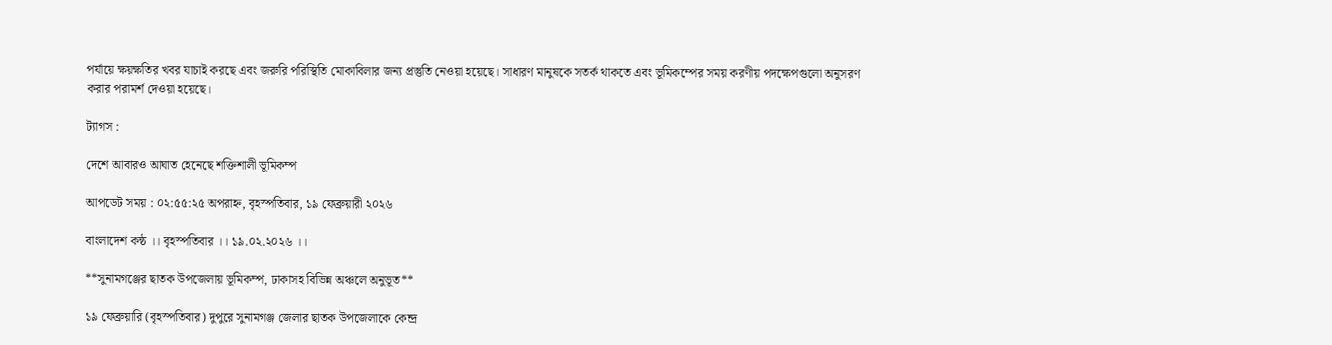পর্যায়ে ক্ষয়ক্ষতির খবর যাচাই করছে এবং জরুরি পরিস্থিতি মোকাবিলার জন্য প্রস্তুতি নেওয়া হয়েছে। সাধারণ মানুষকে সতর্ক থাকতে এবং ভূমিকম্পের সময় করণীয় পদক্ষেপগুলো অনুসরণ করার পরামর্শ দেওয়া হয়েছে।

ট্যাগস :

দেশে আবারও আঘাত হেনেছে শক্তিশালী ভূমিকম্প

আপডেট সময় : ০২:৫৫:২৫ অপরাহ্ন, বৃহস্পতিবার, ১৯ ফেব্রুয়ারী ২০২৬

বাংলাদেশ কন্ঠ ।। বৃহস্পতিবার ।। ১৯.০২.২০২৬ ।।

**সুনামগঞ্জের ছাতক উপজেলায় ভূমিকম্প, ঢাকাসহ বিভিন্ন অঞ্চলে অনুভূত**

১৯ ফেব্রুয়ারি (বৃহস্পতিবার) দুপুরে সুনামগঞ্জ জেলার ছাতক উপজেলাকে কেন্দ্র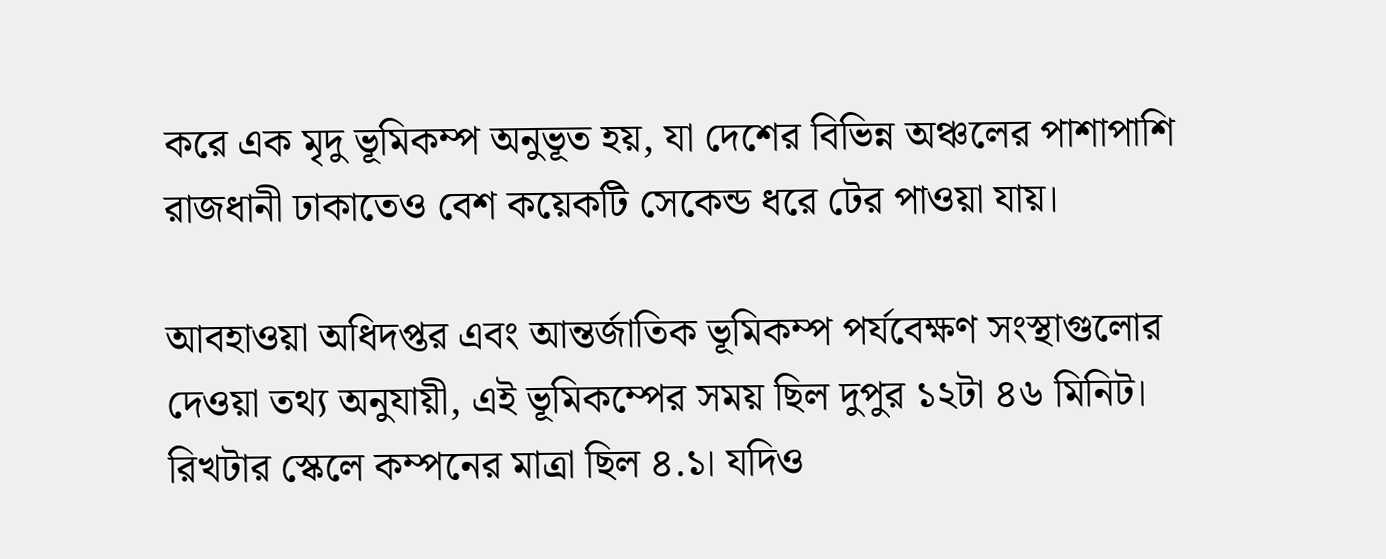করে এক মৃদু ভূমিকম্প অনুভূত হয়, যা দেশের বিভিন্ন অঞ্চলের পাশাপাশি রাজধানী ঢাকাতেও বেশ কয়েকটি সেকেন্ড ধরে টের পাওয়া যায়।

আবহাওয়া অধিদপ্তর এবং আন্তর্জাতিক ভূমিকম্প পর্যবেক্ষণ সংস্থাগুলোর দেওয়া তথ্য অনুযায়ী, এই ভূমিকম্পের সময় ছিল দুপুর ১২টা ৪৬ মিনিট। রিখটার স্কেলে কম্পনের মাত্রা ছিল ৪.১। যদিও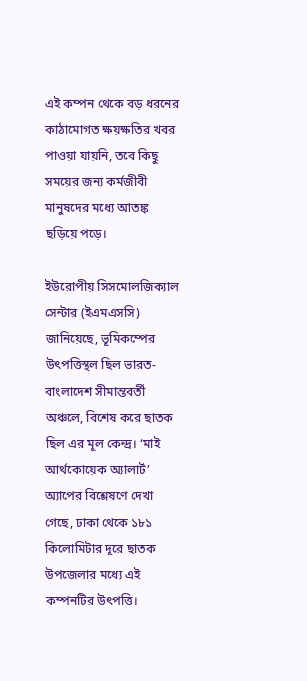এই কম্পন থেকে বড় ধরনের কাঠামোগত ক্ষয়ক্ষতির খবর পাওয়া যায়নি, তবে কিছু সময়ের জন্য কর্মজীবী মানুষদের মধ্যে আতঙ্ক ছড়িয়ে পড়ে।

ইউরোপীয় সিসমোলজিক্যাল সেন্টার (ইএমএসসি) জানিয়েছে, ভূমিকম্পের উৎপত্তিস্থল ছিল ভারত-বাংলাদেশ সীমান্তবর্তী অঞ্চলে, বিশেষ করে ছাতক ছিল এর মূল কেন্দ্র। ‘মাই আর্থকোয়েক অ্যালার্ট’ অ্যাপের বিশ্লেষণে দেখা গেছে, ঢাকা থেকে ১৮১ কিলোমিটার দূরে ছাতক উপজেলার মধ্যে এই কম্পনটির উৎপত্তি।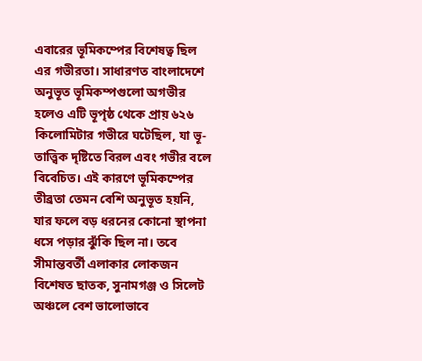এবারের ভূমিকম্পের বিশেষত্ব ছিল এর গভীরতা। সাধারণত বাংলাদেশে অনুভূত ভূমিকম্পগুলো অগভীর হলেও এটি ভূপৃষ্ঠ থেকে প্রায় ৬২৬ কিলোমিটার গভীরে ঘটেছিল, যা ভূ-তাত্ত্বিক দৃষ্টিতে বিরল এবং গভীর বলে বিবেচিত। এই কারণে ভূমিকম্পের তীব্রতা তেমন বেশি অনুভূত হয়নি, যার ফলে বড় ধরনের কোনো স্থাপনা ধসে পড়ার ঝুঁকি ছিল না। তবে সীমান্তবর্তী এলাকার লোকজন বিশেষত ছাতক, সুনামগঞ্জ ও সিলেট অঞ্চলে বেশ ভালোভাবে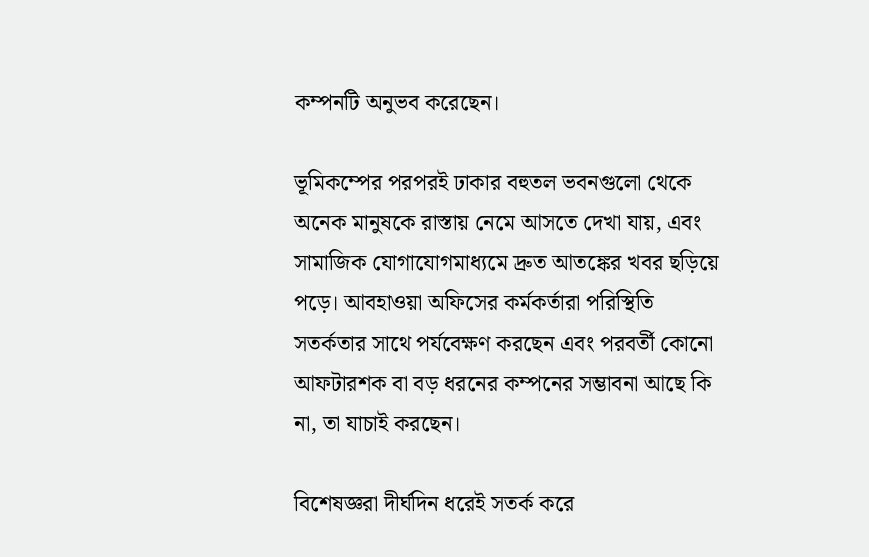কম্পনটি অনুভব করেছেন।

ভূমিকম্পের পরপরই ঢাকার বহুতল ভবনগুলো থেকে অনেক মানুষকে রাস্তায় নেমে আসতে দেখা যায়, এবং সামাজিক যোগাযোগমাধ্যমে দ্রুত আতঙ্কের খবর ছড়িয়ে পড়ে। আবহাওয়া অফিসের কর্মকর্তারা পরিস্থিতি সতর্কতার সাথে পর্যবেক্ষণ করছেন এবং পরবর্তী কোনো আফটারশক বা বড় ধরনের কম্পনের সম্ভাবনা আছে কি না, তা যাচাই করছেন।

বিশেষজ্ঞরা দীর্ঘদিন ধরেই সতর্ক করে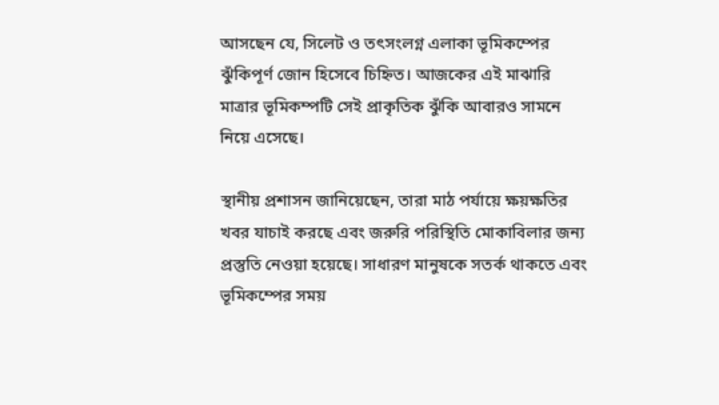আসছেন যে, সিলেট ও তৎসংলগ্ন এলাকা ভূমিকম্পের ঝুঁকিপূর্ণ জোন হিসেবে চিহ্নিত। আজকের এই মাঝারি মাত্রার ভূমিকম্পটি সেই প্রাকৃতিক ঝুঁকি আবারও সামনে নিয়ে এসেছে।

স্থানীয় প্রশাসন জানিয়েছেন, তারা মাঠ পর্যায়ে ক্ষয়ক্ষতির খবর যাচাই করছে এবং জরুরি পরিস্থিতি মোকাবিলার জন্য প্রস্তুতি নেওয়া হয়েছে। সাধারণ মানুষকে সতর্ক থাকতে এবং ভূমিকম্পের সময়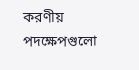করণীয় পদক্ষেপগুলো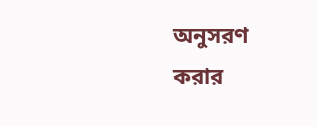অনুসরণ করার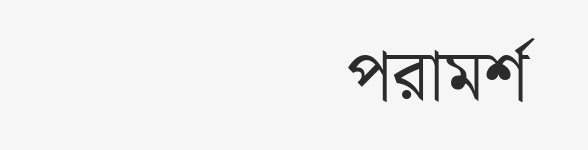পরামর্শ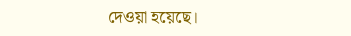দেওয়া হয়েছে।